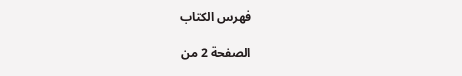فهرس الكتاب

الصفحة 2 من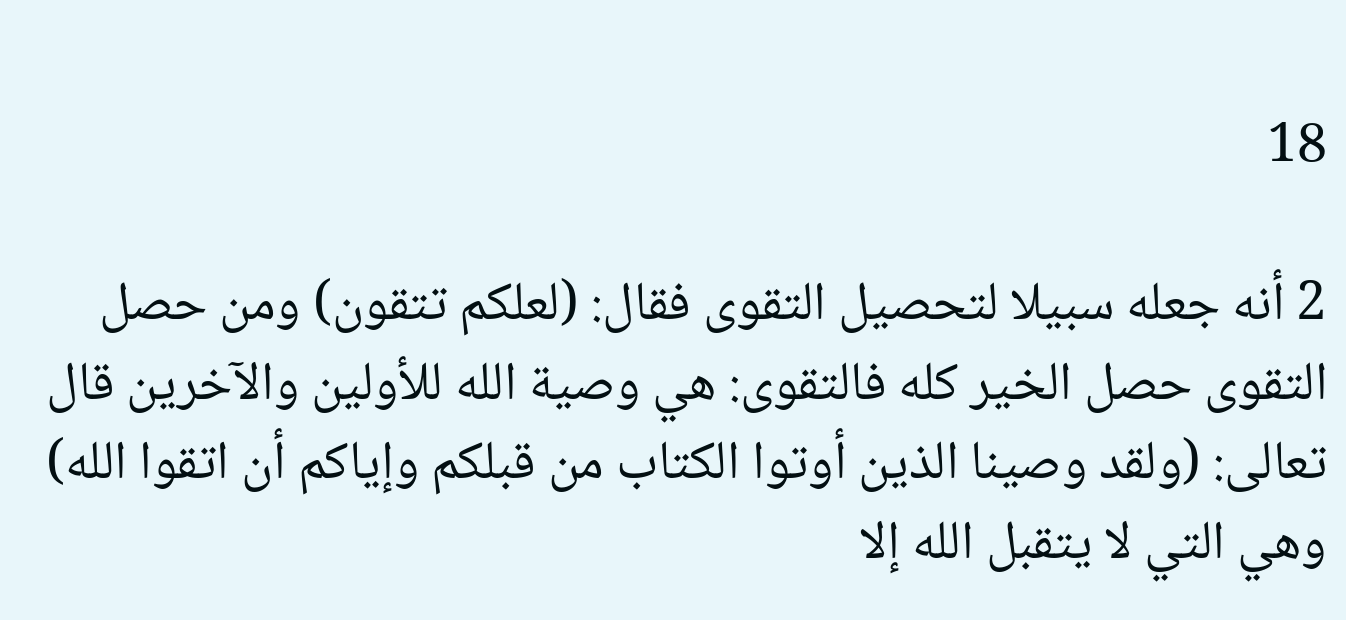18

2 أنه جعله سبيلا لتحصيل التقوى فقال: (لعلكم تتقون) ومن حصل التقوى حصل الخير كله فالتقوى: هي وصية الله للأولين والآخرين قال تعالى: (ولقد وصينا الذين أوتوا الكتاب من قبلكم وإياكم أن اتقوا الله) وهي التي لا يتقبل الله إلا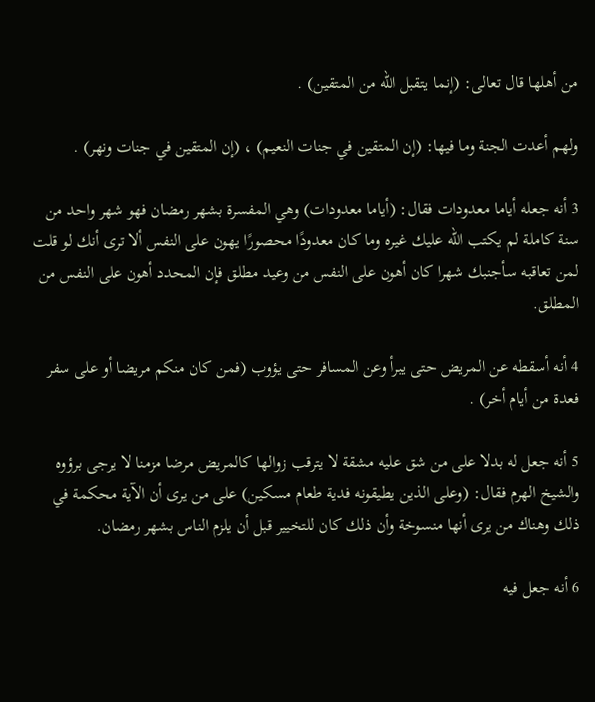من أهلها قال تعالى: (إنما يتقبل الله من المتقين) .

ولهم أعدت الجنة وما فيها: (إن المتقين في جنات النعيم) ، (إن المتقين في جنات ونهر) .

3 أنه جعله أياما معدودات فقال: (أياما معدودات) وهي المفسرة بشهر رمضان فهو شهر واحد من سنة كاملة لم يكتب الله عليك غيره وما كان معدودًا محصورًا يهون على النفس ألا ترى أنك لو قلت لمن تعاقبه سأجنبك شهرا كان أهون على النفس من وعيد مطلق فإن المحدد أهون على النفس من المطلق.

4 أنه أسقطه عن المريض حتى يبرأ وعن المسافر حتى يؤوب (فمن كان منكم مريضا أو على سفر فعدة من أيام أخر) .

5 أنه جعل له بدلا على من شق عليه مشقة لا يترقب زوالها كالمريض مرضا مزمنا لا يرجى برؤوه والشيخ الهرم فقال: (وعلى الذين يطيقونه فدية طعام مسكين) على من يرى أن الآية محكمة في ذلك وهناك من يرى أنها منسوخة وأن ذلك كان للتخيير قبل أن يلزم الناس بشهر رمضان.

6 أنه جعل فيه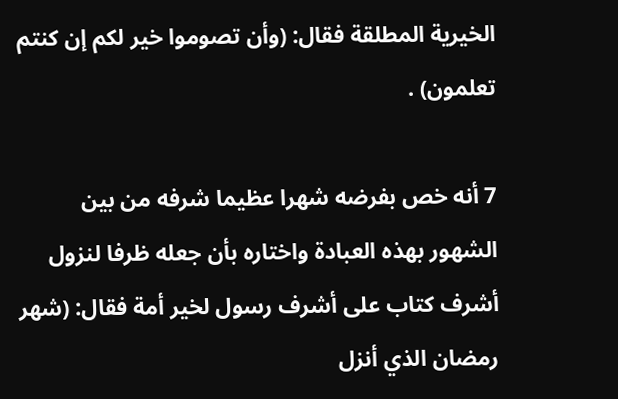الخيرية المطلقة فقال: (وأن تصوموا خير لكم إن كنتم تعلمون) .

7 أنه خص بفرضه شهرا عظيما شرفه من بين الشهور بهذه العبادة واختاره بأن جعله ظرفا لنزول أشرف كتاب على أشرف رسول لخير أمة فقال: (شهر رمضان الذي أنزل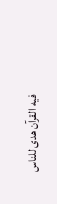فيه القرآن هدى للناس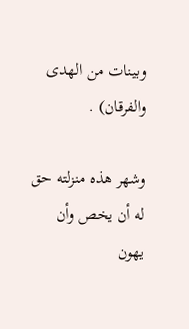وبينات من الهدى والفرقان) .

وشهر هذه منزلته حق له أن يخص وأن يهون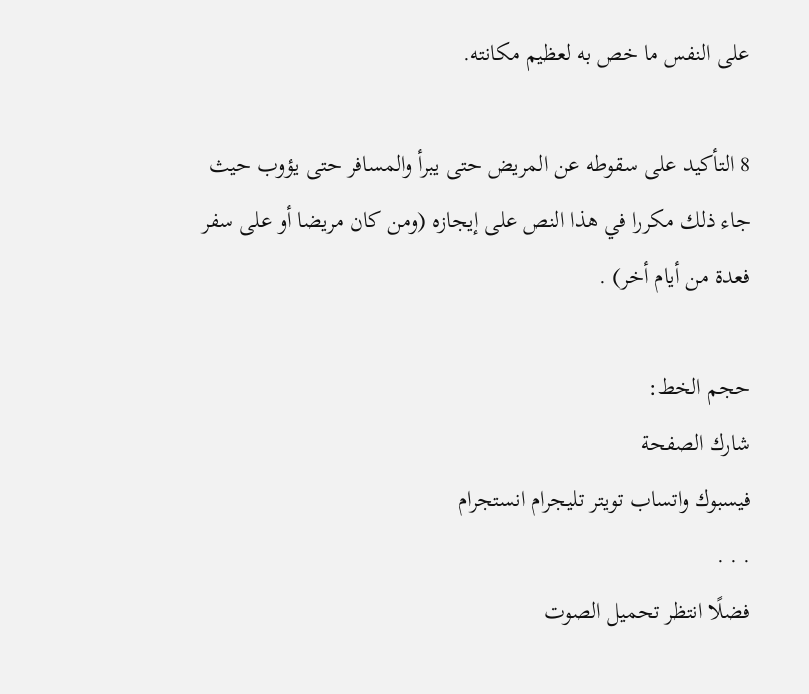على النفس ما خص به لعظيم مكانته.

8 التأكيد على سقوطه عن المريض حتى يبرأ والمسافر حتى يؤوب حيث جاء ذلك مكررا في هذا النص على إيجازه (ومن كان مريضا أو على سفر فعدة من أيام أخر) .

حجم الخط:
شارك الصفحة
فيسبوك واتساب تويتر تليجرام انستجرام
. . .
فضلًا انتظر تحميل الصوت